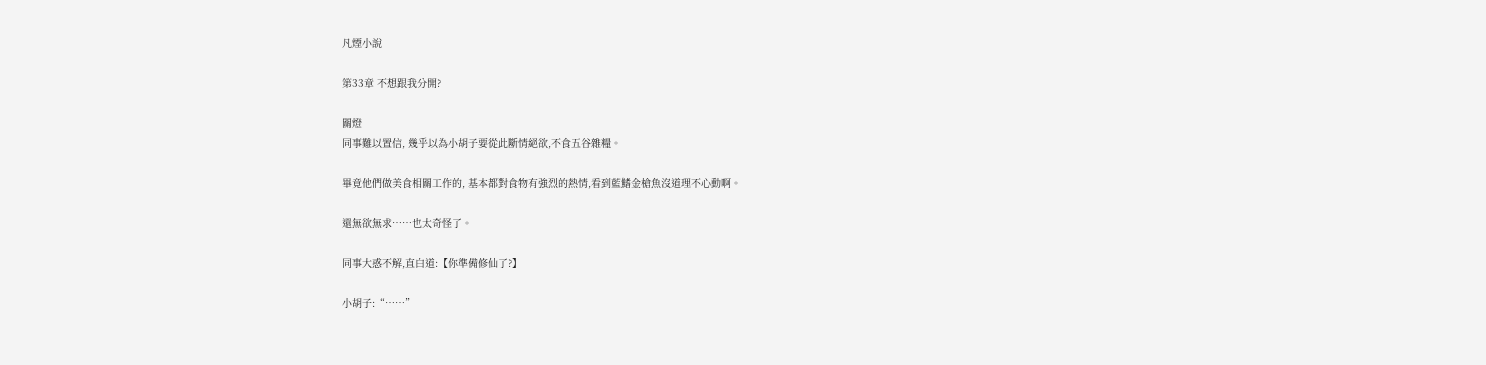凡煙小說

第33章 不想跟我分開?

關燈
同事難以置信, 幾乎以為小胡子要從此斷情絕欲,不食五谷雜糧。

畢竟他們做美食相關工作的, 基本都對食物有強烈的熱情,看到藍鰭金槍魚沒道理不心動啊。

還無欲無求……也太奇怪了。

同事大惑不解,直白道:【你準備修仙了?】

小胡子:“……”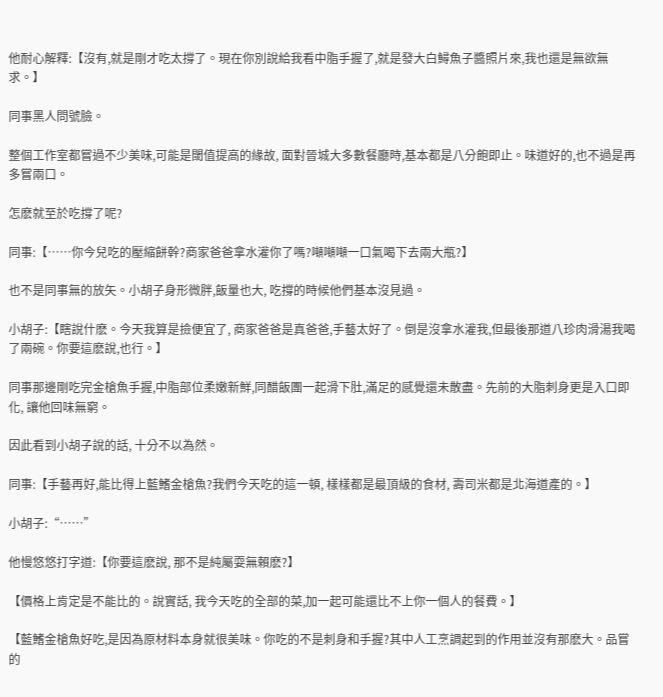他耐心解釋:【沒有,就是剛才吃太撐了。現在你別說給我看中脂手握了,就是發大白鱘魚子醬照片來,我也還是無欲無求。】

同事黑人問號臉。

整個工作室都嘗過不少美味,可能是閾值提高的緣故, 面對晉城大多數餐廳時,基本都是八分飽即止。味道好的,也不過是再多嘗兩口。

怎麽就至於吃撐了呢?

同事:【……你今兒吃的壓縮餅幹?商家爸爸拿水灌你了嗎?噸噸噸一口氣喝下去兩大瓶?】

也不是同事無的放矢。小胡子身形微胖,飯量也大, 吃撐的時候他們基本沒見過。

小胡子:【瞎說什麽。今天我算是撿便宜了, 商家爸爸是真爸爸,手藝太好了。倒是沒拿水灌我,但最後那道八珍肉滑湯我喝了兩碗。你要這麽說,也行。】

同事那邊剛吃完金槍魚手握,中脂部位柔嫩新鮮,同醋飯團一起滑下肚,滿足的感覺還未散盡。先前的大脂刺身更是入口即化, 讓他回味無窮。

因此看到小胡子說的話, 十分不以為然。

同事:【手藝再好,能比得上藍鰭金槍魚?我們今天吃的這一頓, 樣樣都是最頂級的食材, 壽司米都是北海道產的。】

小胡子:“……”

他慢悠悠打字道:【你要這麽說, 那不是純屬耍無賴麽?】

【價格上肯定是不能比的。說實話, 我今天吃的全部的菜,加一起可能還比不上你一個人的餐費。】

【藍鰭金槍魚好吃,是因為原材料本身就很美味。你吃的不是刺身和手握?其中人工烹調起到的作用並沒有那麽大。品嘗的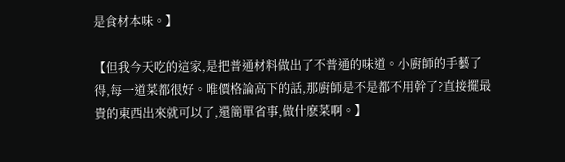是食材本味。】

【但我今天吃的這家,是把普通材料做出了不普通的味道。小廚師的手藝了得,每一道菜都很好。唯價格論高下的話,那廚師是不是都不用幹了?直接擺最貴的東西出來就可以了,還簡單省事,做什麽菜啊。】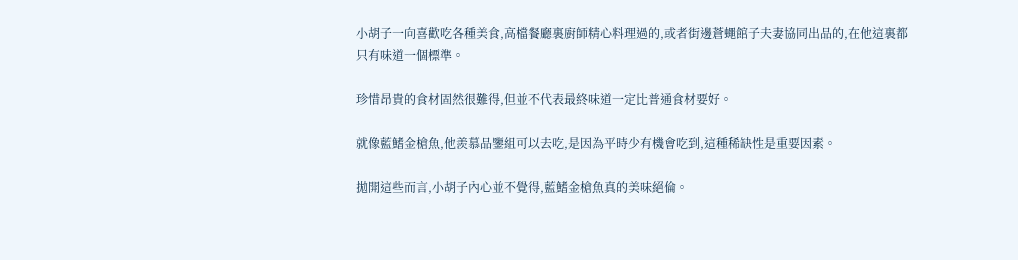小胡子一向喜歡吃各種美食,高檔餐廳裏廚師精心料理過的,或者街邊蒼蠅館子夫妻協同出品的,在他這裏都只有味道一個標準。

珍惜昂貴的食材固然很難得,但並不代表最終味道一定比普通食材要好。

就像藍鰭金槍魚,他羨慕品鑒組可以去吃,是因為平時少有機會吃到,這種稀缺性是重要因素。

拋開這些而言,小胡子內心並不覺得,藍鰭金槍魚真的美味絕倫。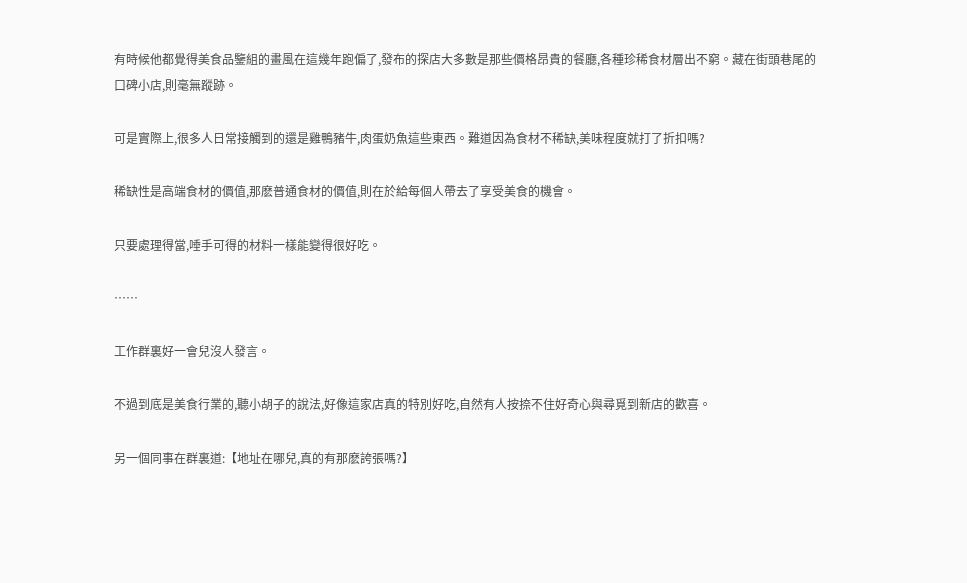有時候他都覺得美食品鑒組的畫風在這幾年跑偏了,發布的探店大多數是那些價格昂貴的餐廳,各種珍稀食材層出不窮。藏在街頭巷尾的口碑小店,則毫無蹤跡。

可是實際上,很多人日常接觸到的還是雞鴨豬牛,肉蛋奶魚這些東西。難道因為食材不稀缺,美味程度就打了折扣嗎?

稀缺性是高端食材的價值,那麽普通食材的價值,則在於給每個人帶去了享受美食的機會。

只要處理得當,唾手可得的材料一樣能變得很好吃。

……

工作群裏好一會兒沒人發言。

不過到底是美食行業的,聽小胡子的說法,好像這家店真的特別好吃,自然有人按捺不住好奇心與尋覓到新店的歡喜。

另一個同事在群裏道:【地址在哪兒,真的有那麽誇張嗎?】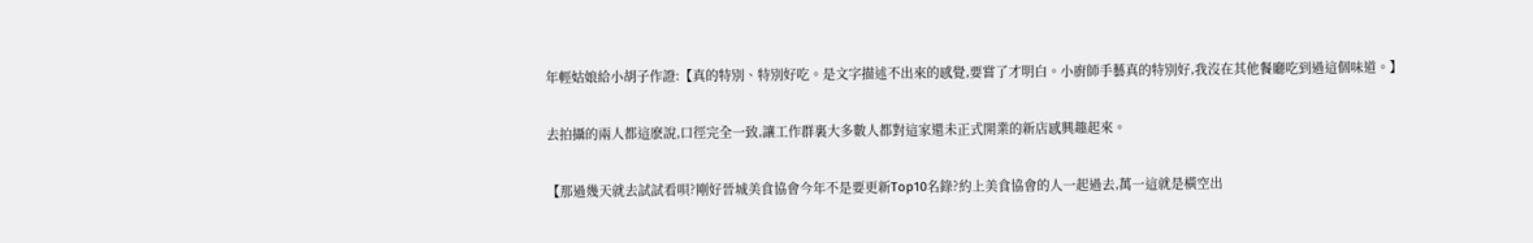年輕姑娘給小胡子作證:【真的特別、特別好吃。是文字描述不出來的感覺,要嘗了才明白。小廚師手藝真的特別好,我沒在其他餐廳吃到過這個味道。】

去拍攝的兩人都這麽說,口徑完全一致,讓工作群裏大多數人都對這家還未正式開業的新店感興趣起來。

【那過幾天就去試試看唄?剛好晉城美食協會今年不是要更新Top10名錄?約上美食協會的人一起過去,萬一這就是橫空出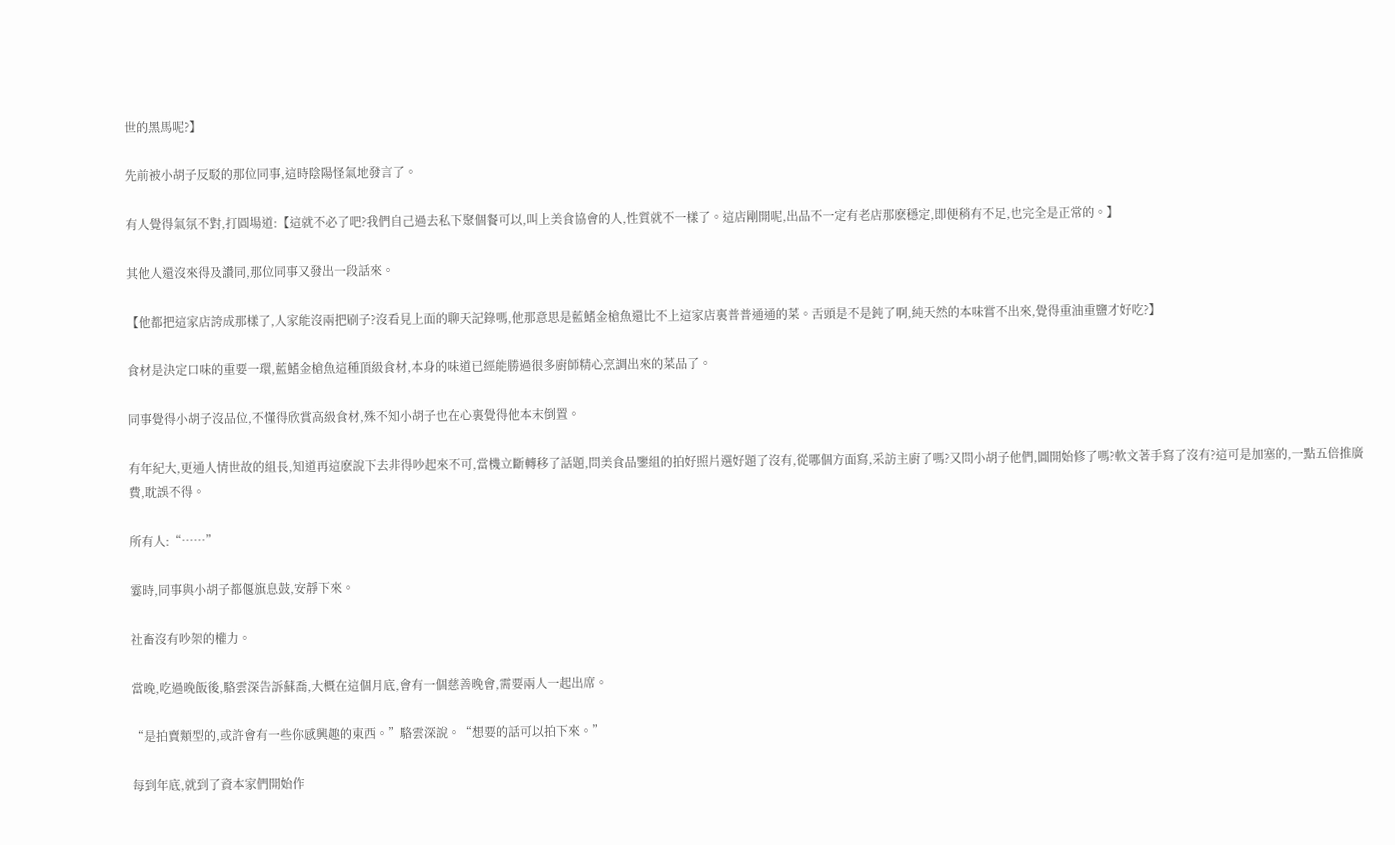世的黑馬呢?】

先前被小胡子反駁的那位同事,這時陰陽怪氣地發言了。

有人覺得氣氛不對,打圓場道:【這就不必了吧?我們自己過去私下聚個餐可以,叫上美食協會的人,性質就不一樣了。這店剛開呢,出品不一定有老店那麽穩定,即便稍有不足,也完全是正常的。】

其他人還沒來得及讚同,那位同事又發出一段話來。

【他都把這家店誇成那樣了,人家能沒兩把刷子?沒看見上面的聊天記錄嗎,他那意思是藍鰭金槍魚還比不上這家店裏普普通通的菜。舌頭是不是鈍了啊,純天然的本味嘗不出來,覺得重油重鹽才好吃?】

食材是決定口味的重要一環,藍鰭金槍魚這種頂級食材,本身的味道已經能勝過很多廚師精心烹調出來的菜品了。

同事覺得小胡子沒品位,不懂得欣賞高級食材,殊不知小胡子也在心裏覺得他本末倒置。

有年紀大,更通人情世故的組長,知道再這麽說下去非得吵起來不可,當機立斷轉移了話題,問美食品鑒組的拍好照片選好題了沒有,從哪個方面寫,采訪主廚了嗎?又問小胡子他們,圖開始修了嗎?軟文著手寫了沒有?這可是加塞的,一點五倍推廣費,耽誤不得。

所有人:“……”

霎時,同事與小胡子都偃旗息鼓,安靜下來。

社畜沒有吵架的權力。

當晚,吃過晚飯後,駱雲深告訴蘇喬,大概在這個月底,會有一個慈善晚會,需要兩人一起出席。

“是拍賣類型的,或許會有一些你感興趣的東西。”駱雲深說。“想要的話可以拍下來。”

每到年底,就到了資本家們開始作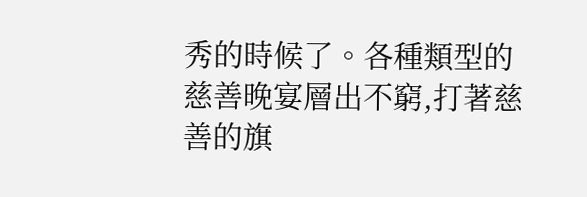秀的時候了。各種類型的慈善晚宴層出不窮,打著慈善的旗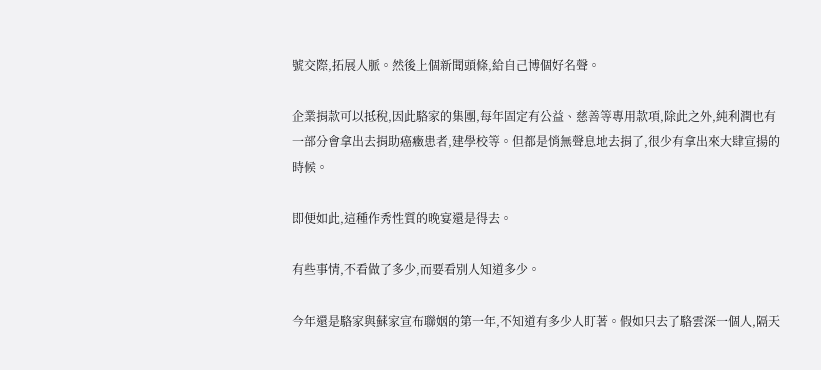號交際,拓展人脈。然後上個新聞頭條,給自己博個好名聲。

企業捐款可以抵稅,因此駱家的集團,每年固定有公益、慈善等專用款項,除此之外,純利潤也有一部分會拿出去捐助癌癥患者,建學校等。但都是悄無聲息地去捐了,很少有拿出來大肆宣揚的時候。

即便如此,這種作秀性質的晚宴還是得去。

有些事情,不看做了多少,而要看別人知道多少。

今年還是駱家與蘇家宣布聯姻的第一年,不知道有多少人盯著。假如只去了駱雲深一個人,隔天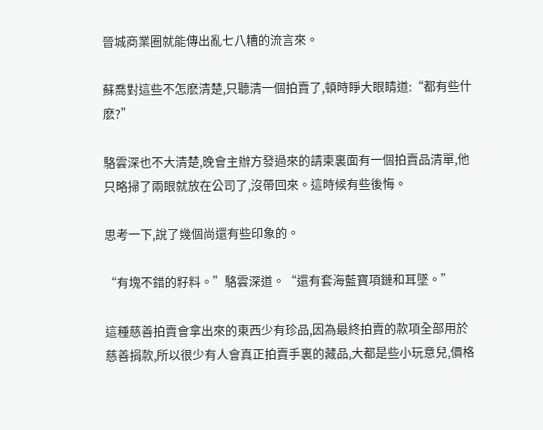晉城商業圈就能傳出亂七八糟的流言來。

蘇喬對這些不怎麽清楚,只聽清一個拍賣了,頓時睜大眼睛道:“都有些什麽?”

駱雲深也不大清楚,晚會主辦方發過來的請柬裏面有一個拍賣品清單,他只略掃了兩眼就放在公司了,沒帶回來。這時候有些後悔。

思考一下,說了幾個尚還有些印象的。

“有塊不錯的籽料。”駱雲深道。“還有套海藍寶項鏈和耳墜。”

這種慈善拍賣會拿出來的東西少有珍品,因為最終拍賣的款項全部用於慈善捐款,所以很少有人會真正拍賣手裏的藏品,大都是些小玩意兒,價格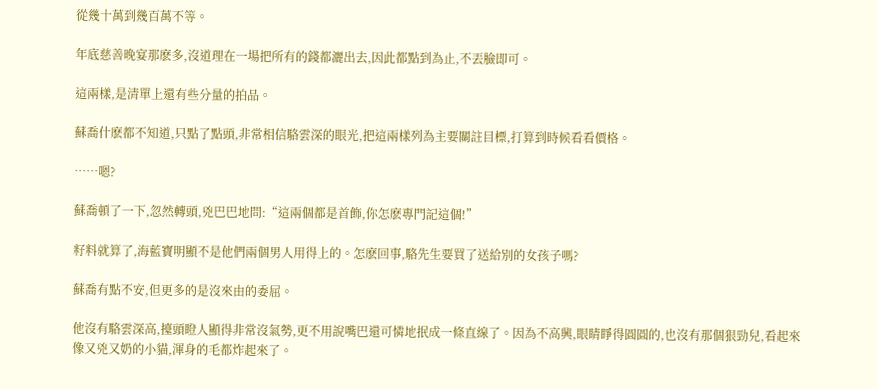從幾十萬到幾百萬不等。

年底慈善晚宴那麽多,沒道理在一場把所有的錢都灑出去,因此都點到為止,不丟臉即可。

這兩樣,是清單上還有些分量的拍品。

蘇喬什麽都不知道,只點了點頭,非常相信駱雲深的眼光,把這兩樣列為主要關註目標,打算到時候看看價格。

……嗯?

蘇喬頓了一下,忽然轉頭,兇巴巴地問:“這兩個都是首飾,你怎麽專門記這個!”

籽料就算了,海藍寶明顯不是他們兩個男人用得上的。怎麽回事,駱先生要買了送給別的女孩子嗎?

蘇喬有點不安,但更多的是沒來由的委屈。

他沒有駱雲深高,擡頭瞪人顯得非常沒氣勢,更不用說嘴巴還可憐地抿成一條直線了。因為不高興,眼睛睜得圓圓的,也沒有那個狠勁兒,看起來像又兇又奶的小貓,渾身的毛都炸起來了。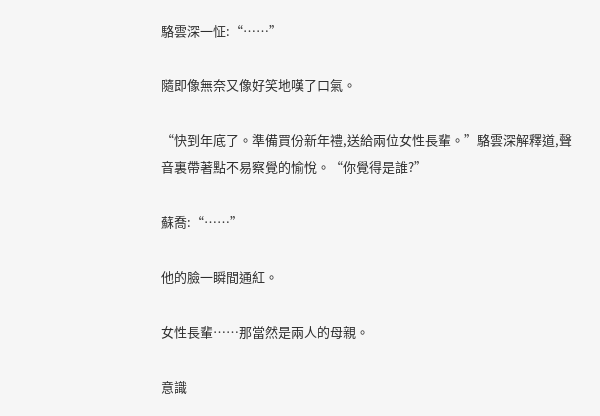駱雲深一怔:“……”

隨即像無奈又像好笑地嘆了口氣。

“快到年底了。準備買份新年禮,送給兩位女性長輩。”駱雲深解釋道,聲音裏帶著點不易察覺的愉悅。“你覺得是誰?”

蘇喬:“……”

他的臉一瞬間通紅。

女性長輩……那當然是兩人的母親。

意識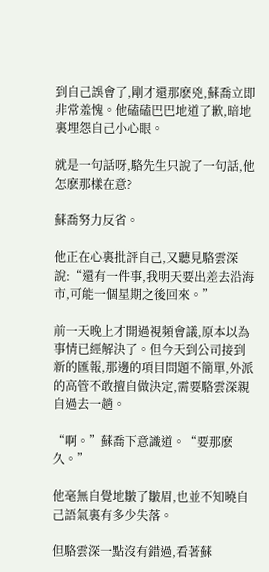到自己誤會了,剛才還那麽兇,蘇喬立即非常羞愧。他磕磕巴巴地道了歉,暗地裏埋怨自己小心眼。

就是一句話呀,駱先生只說了一句話,他怎麽那樣在意?

蘇喬努力反省。

他正在心裏批評自己,又聽見駱雲深說:“還有一件事,我明天要出差去沿海市,可能一個星期之後回來。”

前一天晚上才開過視頻會議,原本以為事情已經解決了。但今天到公司接到新的匯報,那邊的項目問題不簡單,外派的高管不敢擅自做決定,需要駱雲深親自過去一趟。

“啊。”蘇喬下意識道。“要那麽久。”

他毫無自覺地皺了皺眉,也並不知曉自己語氣裏有多少失落。

但駱雲深一點沒有錯過,看著蘇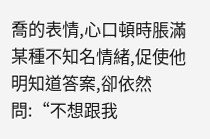喬的表情,心口頓時脹滿某種不知名情緒,促使他明知道答案,卻依然問:“不想跟我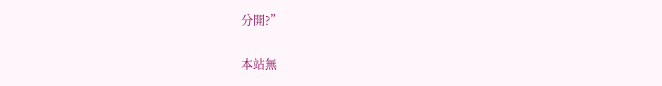分開?”

本站無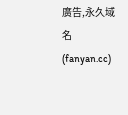廣告,永久域名(fanyan.cc)